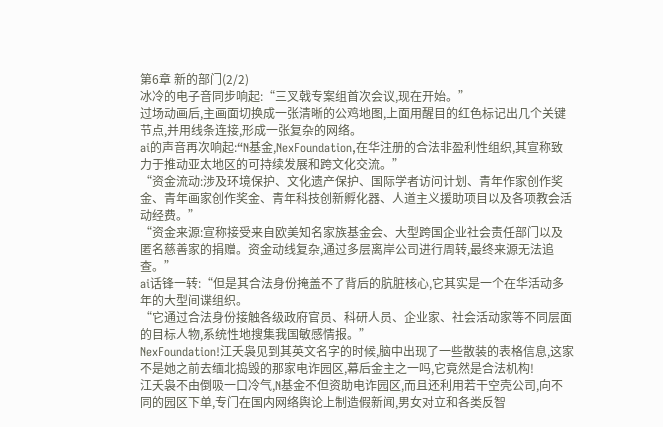第6章 新的部门(2/2)
冰冷的电子音同步响起:“三叉戟专案组首次会议,现在开始。”
过场动画后,主画面切换成一张清晰的公鸡地图,上面用醒目的红色标记出几个关键节点,并用线条连接,形成一张复杂的网络。
ai的声音再次响起:“N基金,NexFoundation,在华注册的合法非盈利性组织,其宣称致力于推动亚太地区的可持续发展和跨文化交流。”
“资金流动:涉及环境保护、文化遗产保护、国际学者访问计划、青年作家创作奖金、青年画家创作奖金、青年科技创新孵化器、人道主义援助项目以及各项教会活动经费。”
“资金来源:宣称接受来自欧美知名家族基金会、大型跨国企业社会责任部门以及匿名慈善家的捐赠。资金动线复杂,通过多层离岸公司进行周转,最终来源无法追查。”
ai话锋一转:“但是其合法身份掩盖不了背后的肮脏核心,它其实是一个在华活动多年的大型间谍组织。
“它通过合法身份接触各级政府官员、科研人员、企业家、社会活动家等不同层面的目标人物,系统性地搜集我国敏感情报。”
NexFoundation!江夭袅见到其英文名字的时候,脑中出现了一些散装的表格信息,这家不是她之前去缅北捣毁的那家电诈园区,幕后金主之一吗,它竟然是合法机构!
江夭袅不由倒吸一口冷气,N基金不但资助电诈园区,而且还利用若干空壳公司,向不同的园区下单,专门在国内网络舆论上制造假新闻,男女对立和各类反智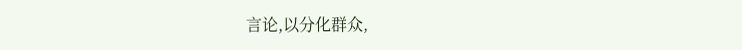言论,以分化群众,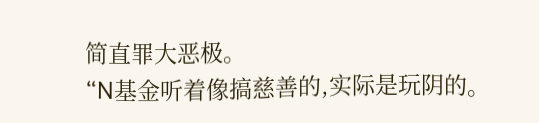简直罪大恶极。
“N基金听着像搞慈善的,实际是玩阴的。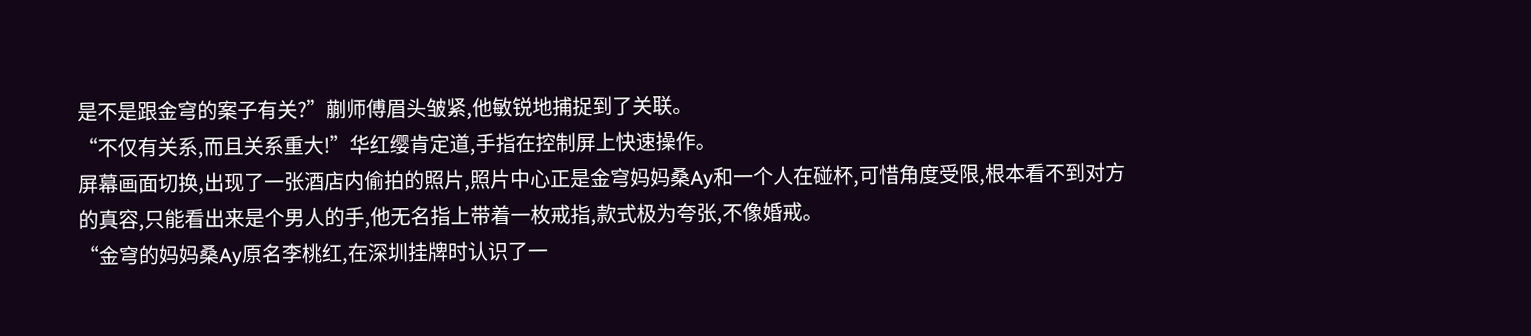是不是跟金穹的案子有关?”蒯师傅眉头皱紧,他敏锐地捕捉到了关联。
“不仅有关系,而且关系重大!”华红缨肯定道,手指在控制屏上快速操作。
屏幕画面切换,出现了一张酒店内偷拍的照片,照片中心正是金穹妈妈桑Ay和一个人在碰杯,可惜角度受限,根本看不到对方的真容,只能看出来是个男人的手,他无名指上带着一枚戒指,款式极为夸张,不像婚戒。
“金穹的妈妈桑Ay原名李桃红,在深圳挂牌时认识了一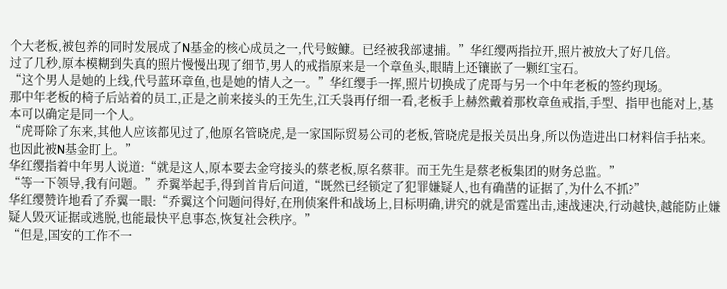个大老板,被包养的同时发展成了N基金的核心成员之一,代号鮟鱇。已经被我部逮捕。”华红缨两指拉开,照片被放大了好几倍。
过了几秒,原本模糊到失真的照片慢慢出现了细节,男人的戒指原来是一个章鱼头,眼睛上还镶嵌了一颗红宝石。
“这个男人是她的上线,代号蓝环章鱼,也是她的情人之一。”华红缨手一挥,照片切换成了虎哥与另一个中年老板的签约现场。
那中年老板的椅子后站着的员工,正是之前来接头的王先生,江夭袅再仔细一看,老板手上赫然戴着那枚章鱼戒指,手型、指甲也能对上,基本可以确定是同一个人。
“虎哥除了东来,其他人应该都见过了,他原名管晓虎,是一家国际贸易公司的老板,管晓虎是报关员出身,所以伪造进出口材料信手拈来。也因此被N基金盯上。”
华红缨指着中年男人说道:“就是这人,原本要去金穹接头的蔡老板,原名蔡菲。而王先生是蔡老板集团的财务总监。”
“等一下领导,我有问题。”乔翼举起手,得到首肯后问道,“既然已经锁定了犯罪嫌疑人,也有确凿的证据了,为什么不抓?”
华红缨赞许地看了乔翼一眼:“乔翼这个问题问得好,在刑侦案件和战场上,目标明确,讲究的就是雷霆出击,速战速决,行动越快,越能防止嫌疑人毁灭证据或逃脱,也能最快平息事态,恢复社会秩序。”
“但是,国安的工作不一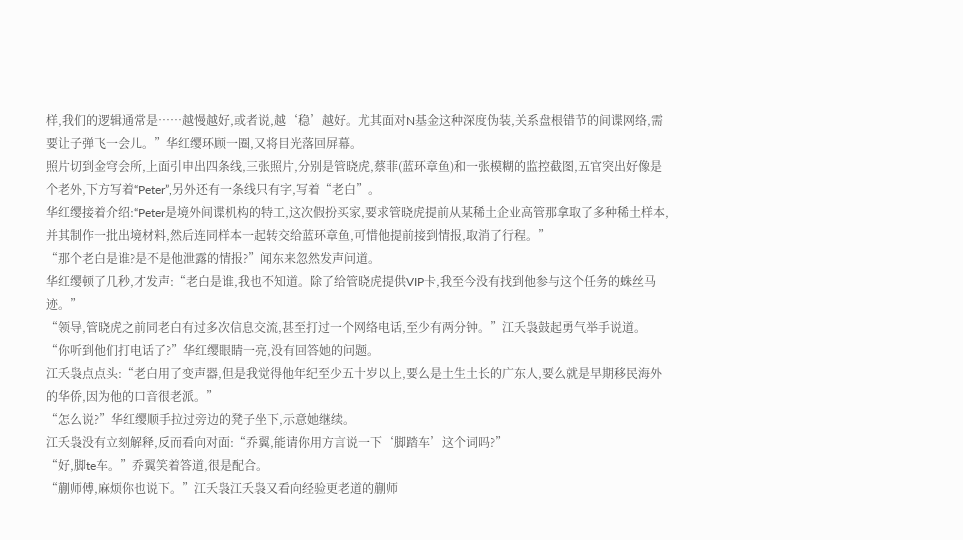样,我们的逻辑通常是……越慢越好,或者说,越‘稳’越好。尤其面对N基金这种深度伪装,关系盘根错节的间谍网络,需要让子弹飞一会儿。”华红缨环顾一圈,又将目光落回屏幕。
照片切到金穹会所,上面引申出四条线,三张照片,分别是管晓虎,蔡菲(蓝环章鱼)和一张模糊的监控截图,五官突出好像是个老外,下方写着“Peter”,另外还有一条线只有字,写着“老白”。
华红缨接着介绍:“Peter是境外间谍机构的特工,这次假扮买家,要求管晓虎提前从某稀土企业高管那拿取了多种稀土样本,并其制作一批出境材料,然后连同样本一起转交给蓝环章鱼,可惜他提前接到情报,取消了行程。”
“那个老白是谁?是不是他泄露的情报?”闻东来忽然发声问道。
华红缨顿了几秒,才发声:“老白是谁,我也不知道。除了给管晓虎提供VIP卡,我至今没有找到他参与这个任务的蛛丝马迹。”
“领导,管晓虎之前同老白有过多次信息交流,甚至打过一个网络电话,至少有两分钟。”江夭袅鼓起勇气举手说道。
“你听到他们打电话了?”华红缨眼睛一亮,没有回答她的问题。
江夭袅点点头:“老白用了变声器,但是我觉得他年纪至少五十岁以上,要么是土生土长的广东人,要么就是早期移民海外的华侨,因为他的口音很老派。”
“怎么说?”华红缨顺手拉过旁边的凳子坐下,示意她继续。
江夭袅没有立刻解释,反而看向对面:“乔翼,能请你用方言说一下‘脚踏车’这个词吗?”
“好,脚te车。”乔翼笑着答道,很是配合。
“蒯师傅,麻烦你也说下。”江夭袅江夭袅又看向经验更老道的蒯师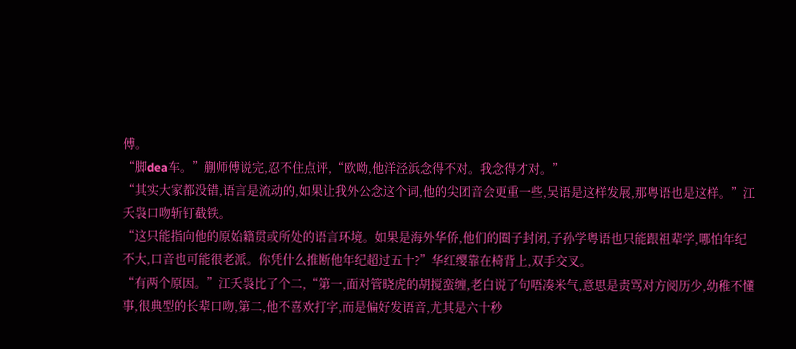傅。
“脚dea车。”蒯师傅说完,忍不住点评,“欧呦,他洋泾浜念得不对。我念得才对。”
“其实大家都没错,语言是流动的,如果让我外公念这个词,他的尖团音会更重一些,吴语是这样发展,那粤语也是这样。”江夭袅口吻斩钉截铁。
“这只能指向他的原始籍贯或所处的语言环境。如果是海外华侨,他们的圈子封闭,子孙学粤语也只能跟祖辈学,哪怕年纪不大,口音也可能很老派。你凭什么推断他年纪超过五十?”华红缨靠在椅背上,双手交叉。
“有两个原因。”江夭袅比了个二,“第一,面对管晓虎的胡搅蛮缠,老白说了句唔凑米气,意思是责骂对方阅历少,幼稚不懂事,很典型的长辈口吻,第二,他不喜欢打字,而是偏好发语音,尤其是六十秒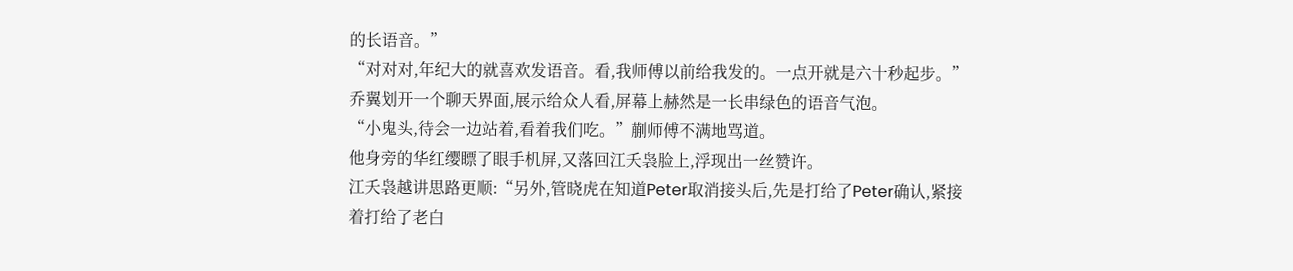的长语音。”
“对对对,年纪大的就喜欢发语音。看,我师傅以前给我发的。一点开就是六十秒起步。”乔翼划开一个聊天界面,展示给众人看,屏幕上赫然是一长串绿色的语音气泡。
“小鬼头,待会一边站着,看着我们吃。”蒯师傅不满地骂道。
他身旁的华红缨瞟了眼手机屏,又落回江夭袅脸上,浮现出一丝赞许。
江夭袅越讲思路更顺:“另外,管晓虎在知道Peter取消接头后,先是打给了Peter确认,紧接着打给了老白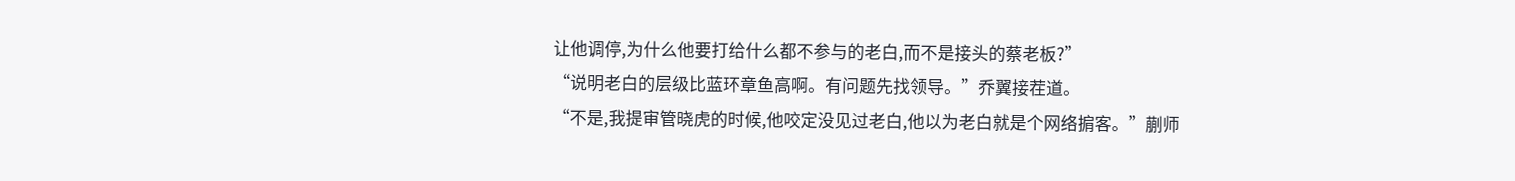让他调停,为什么他要打给什么都不参与的老白,而不是接头的蔡老板?”
“说明老白的层级比蓝环章鱼高啊。有问题先找领导。”乔翼接茬道。
“不是,我提审管晓虎的时候,他咬定没见过老白,他以为老白就是个网络掮客。”蒯师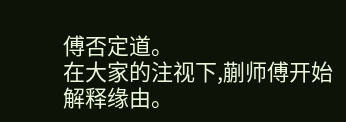傅否定道。
在大家的注视下,蒯师傅开始解释缘由。